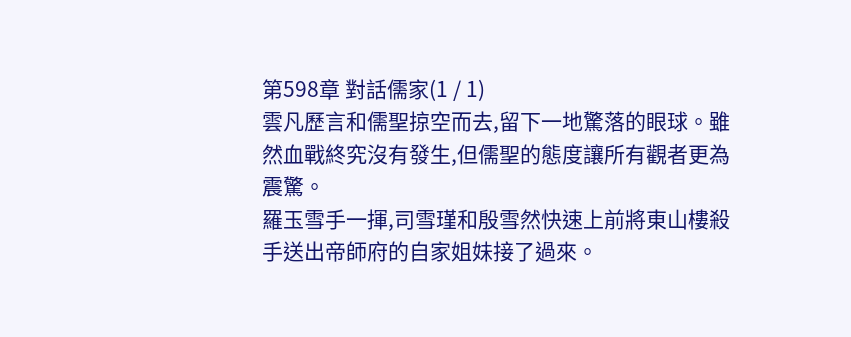第598章 對話儒家(1 / 1)
雲凡歷言和儒聖掠空而去,留下一地驚落的眼球。雖然血戰終究沒有發生,但儒聖的態度讓所有觀者更為震驚。
羅玉雪手一揮,司雪瑾和殷雪然快速上前將東山樓殺手送出帝師府的自家姐妹接了過來。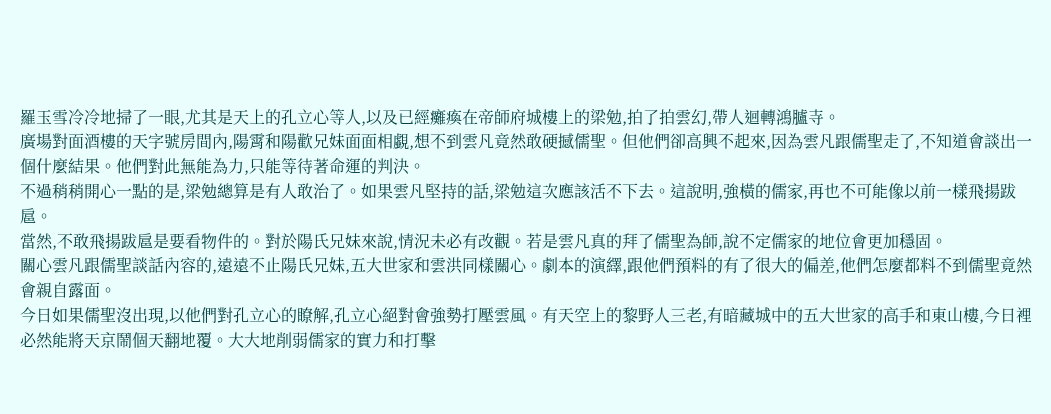羅玉雪冷冷地掃了一眼,尤其是天上的孔立心等人,以及已經癱瘓在帝師府城樓上的梁勉,拍了拍雲幻,帶人迴轉鴻臚寺。
廣場對面酒樓的天字號房間內,陽霄和陽歡兄妹面面相覷,想不到雲凡竟然敢硬撼儒聖。但他們卻高興不起來,因為雲凡跟儒聖走了,不知道會談出一個什麼結果。他們對此無能為力,只能等待著命運的判決。
不過稍稍開心一點的是,梁勉總算是有人敢治了。如果雲凡堅持的話,梁勉這次應該活不下去。這說明,強橫的儒家,再也不可能像以前一樣飛揚跋扈。
當然,不敢飛揚跋扈是要看物件的。對於陽氏兄妹來說,情況未必有改觀。若是雲凡真的拜了儒聖為師,說不定儒家的地位會更加穩固。
關心雲凡跟儒聖談話內容的,遠遠不止陽氏兄妹,五大世家和雲洪同樣關心。劇本的演繹,跟他們預料的有了很大的偏差,他們怎麼都料不到儒聖竟然會親自露面。
今日如果儒聖沒出現,以他們對孔立心的瞭解,孔立心絕對會強勢打壓雲風。有天空上的黎野人三老,有暗藏城中的五大世家的高手和東山樓,今日裡必然能將天京鬧個天翻地覆。大大地削弱儒家的實力和打擊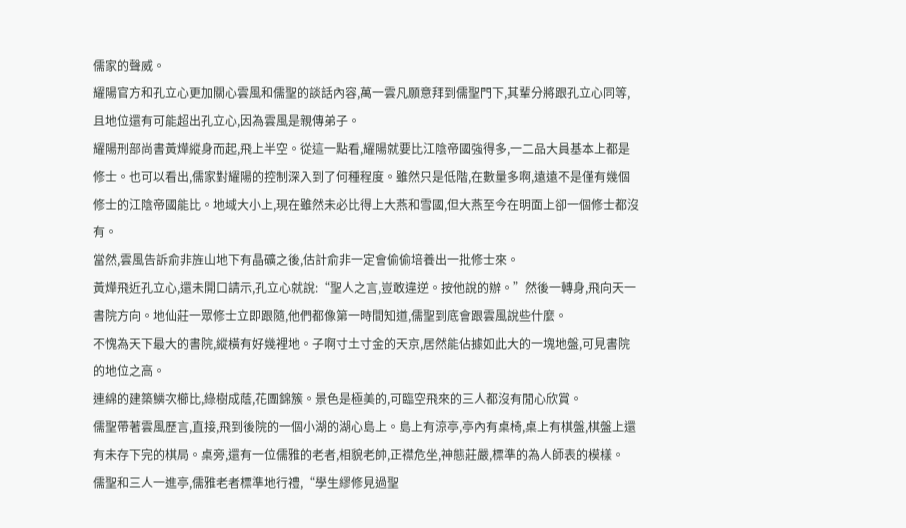儒家的聲威。
耀陽官方和孔立心更加關心雲風和儒聖的談話內容,萬一雲凡願意拜到儒聖門下,其輩分將跟孔立心同等,且地位還有可能超出孔立心,因為雲風是親傳弟子。
耀陽刑部尚書黃燁縱身而起,飛上半空。從這一點看,耀陽就要比江陰帝國強得多,一二品大員基本上都是修士。也可以看出,儒家對耀陽的控制深入到了何種程度。雖然只是低階,在數量多啊,遠遠不是僅有幾個修士的江陰帝國能比。地域大小上,現在雖然未必比得上大燕和雪國,但大燕至今在明面上卻一個修士都沒有。
當然,雲風告訴俞非旌山地下有晶礦之後,估計俞非一定會偷偷培養出一批修士來。
黃燁飛近孔立心,還未開口請示,孔立心就說:“聖人之言,豈敢違逆。按他說的辦。”然後一轉身,飛向天一書院方向。地仙莊一眾修士立即跟隨,他們都像第一時間知道,儒聖到底會跟雲風說些什麼。
不愧為天下最大的書院,縱橫有好幾裡地。子啊寸土寸金的天京,居然能佔據如此大的一塊地盤,可見書院的地位之高。
連綿的建築鱗次櫛比,綠樹成蔭,花團錦簇。景色是極美的,可臨空飛來的三人都沒有閒心欣賞。
儒聖帶著雲風歷言,直接,飛到後院的一個小湖的湖心島上。島上有涼亭,亭內有桌椅,桌上有棋盤,棋盤上還有未存下完的棋局。桌旁,還有一位儒雅的老者,相貌老帥,正襟危坐,神態莊嚴,標準的為人師表的模樣。
儒聖和三人一進亭,儒雅老者標準地行禮,“學生繆修見過聖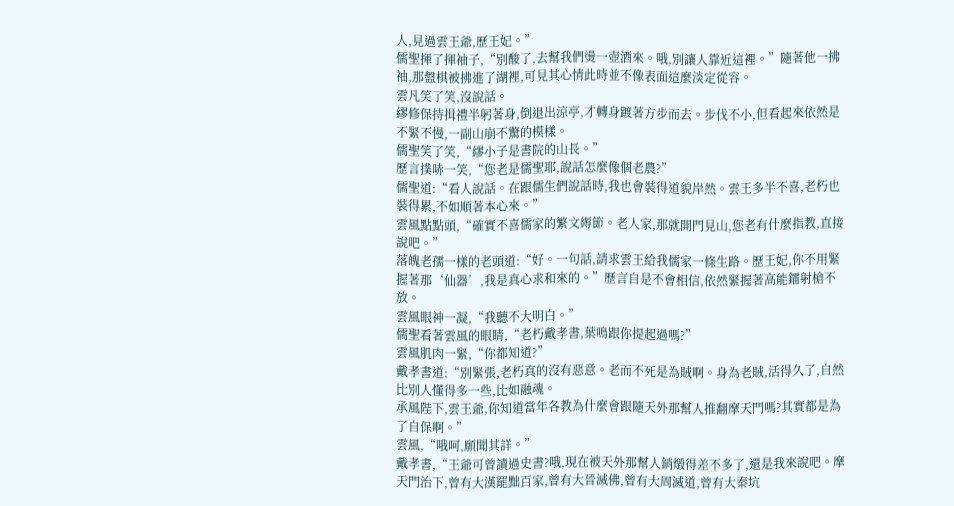人,見過雲王爺,歷王妃。”
儒聖揮了揮袖子,“別酸了,去幫我們燙一壺酒來。哦,別讓人靠近這裡。”隨著他一拂袖,那盤棋被拂進了湖裡,可見其心情此時並不像表面這麼淡定從容。
雲凡笑了笑,沒說話。
繆修保持揖禮半躬著身,倒退出涼亭,才轉身踱著方步而去。步伐不小,但看起來依然是不緊不慢,一副山崩不驚的模樣。
儒聖笑了笑,“繆小子是書院的山長。”
歷言撲哧一笑,“您老是儒聖耶,說話怎麼像個老農?”
儒聖道:“看人說話。在跟儒生們說話時,我也會裝得道貌岸然。雲王多半不喜,老朽也裝得累,不如順著本心來。”
雲風點點頭,“確實不喜儒家的繁文縟節。老人家,那就開門見山,您老有什麼指教,直接說吧。”
落魄老孺一樣的老頭道:“好。一句話,請求雲王給我儒家一條生路。歷王妃,你不用緊握著那‘仙器’,我是真心求和來的。”歷言自是不會相信,依然緊握著高能鐳射槍不放。
雲風眼神一凝,“我聽不大明白。”
儒聖看著雲風的眼睛,“老朽戴孝書,葉鳴跟你提起過嗎?”
雲風肌肉一緊,“你都知道?”
戴孝書道:“別緊張,老朽真的沒有惡意。老而不死是為賊啊。身為老賊,活得久了,自然比別人懂得多一些,比如融魂。
承風陛下,雲王爺,你知道當年各教為什麼會跟隨天外那幫人推翻摩天門嗎?其實都是為了自保啊。”
雲風,“哦呵,願聞其詳。”
戴孝書,“王爺可曾讀過史書?哦,現在被天外那幫人銷燬得差不多了,還是我來說吧。摩天門治下,曾有大漢罷黜百家,曾有大晉滅佛,曾有大周滅道,曾有大秦坑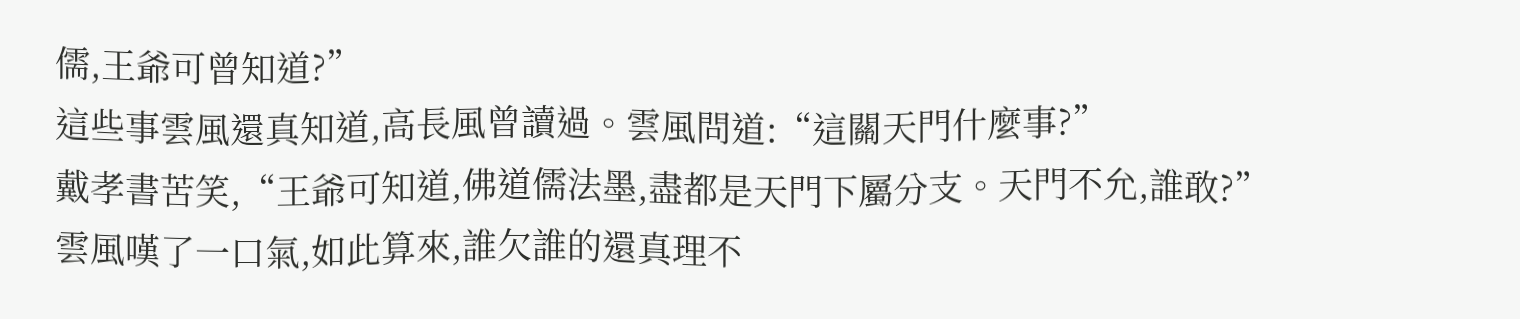儒,王爺可曾知道?”
這些事雲風還真知道,高長風曾讀過。雲風問道:“這關天門什麼事?”
戴孝書苦笑,“王爺可知道,佛道儒法墨,盡都是天門下屬分支。天門不允,誰敢?”
雲風嘆了一口氣,如此算來,誰欠誰的還真理不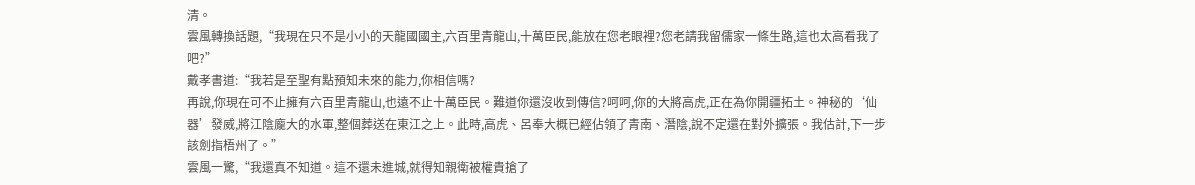清。
雲風轉換話題,“我現在只不是小小的天龍國國主,六百里青龍山,十萬臣民,能放在您老眼裡?您老請我留儒家一條生路,這也太高看我了吧?”
戴孝書道:“我若是至聖有點預知未來的能力,你相信嗎?
再說,你現在可不止擁有六百里青龍山,也遠不止十萬臣民。難道你還沒收到傳信?呵呵,你的大將高虎,正在為你開疆拓土。神秘的‘仙器’發威,將江陰龐大的水軍,整個葬送在東江之上。此時,高虎、呂奉大概已經佔領了青南、潛陰,說不定還在對外擴張。我估計,下一步該劍指梧州了。”
雲風一驚,“我還真不知道。這不還未進城,就得知親衛被權貴搶了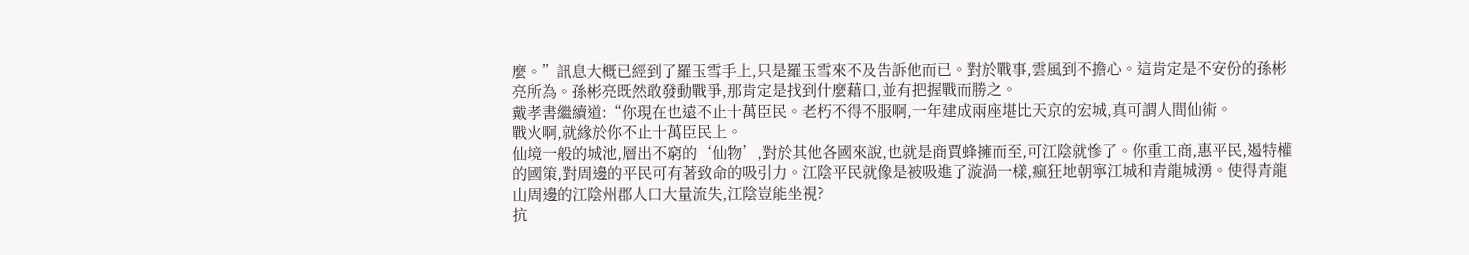麼。”訊息大概已經到了羅玉雪手上,只是羅玉雪來不及告訴他而已。對於戰事,雲風到不擔心。這肯定是不安份的孫彬亮所為。孫彬亮既然敢發動戰爭,那肯定是找到什麼藉口,並有把握戰而勝之。
戴孝書繼續道:“你現在也遠不止十萬臣民。老朽不得不服啊,一年建成兩座堪比天京的宏城,真可謂人間仙術。
戰火啊,就緣於你不止十萬臣民上。
仙境一般的城池,層出不窮的‘仙物’,對於其他各國來說,也就是商賈蜂擁而至,可江陰就慘了。你重工商,惠平民,遏特權的國策,對周邊的平民可有著致命的吸引力。江陰平民就像是被吸進了漩渦一樣,瘋狂地朝寧江城和青龍城湧。使得青龍山周邊的江陰州郡人口大量流失,江陰豈能坐視?
抗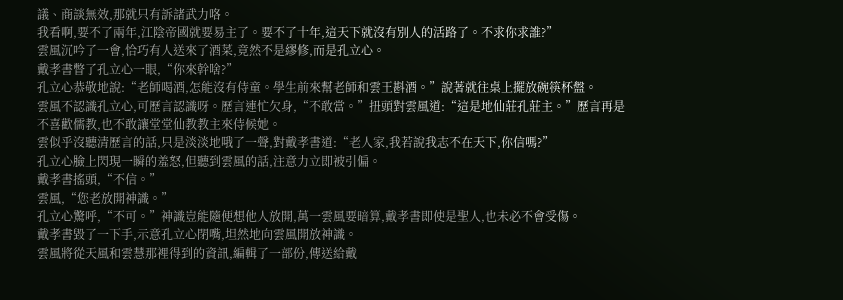議、商談無效,那就只有訴諸武力咯。
我看啊,要不了兩年,江陰帝國就要易主了。要不了十年,這天下就沒有別人的活路了。不求你求誰?”
雲風沉吟了一會,恰巧有人送來了酒菜,竟然不是繆修,而是孔立心。
戴孝書瞥了孔立心一眼,“你來幹啥?”
孔立心恭敬地說:“老師喝酒,怎能沒有侍童。學生前來幫老師和雲王斟酒。”說著就往桌上擺放碗筷杯盤。
雲風不認識孔立心,可歷言認識呀。歷言連忙欠身,“不敢當。”扭頭對雲風道:“這是地仙莊孔莊主。”歷言再是不喜歡儒教,也不敢讓堂堂仙教教主來侍候她。
雲似乎沒聽清歷言的話,只是淡淡地哦了一聲,對戴孝書道:“老人家,我若說我志不在天下,你信嗎?”
孔立心臉上閃現一瞬的羞怒,但聽到雲風的話,注意力立即被引偏。
戴孝書搖頭,“不信。”
雲風,“您老放開神識。”
孔立心驚呼,“不可。”神識豈能隨便想他人放開,萬一雲風要暗算,戴孝書即使是聖人,也未必不會受傷。
戴孝書毀了一下手,示意孔立心閉嘴,坦然地向雲風開放神識。
雲風將從天風和雲慧那裡得到的資訊,編輯了一部份,傳送給戴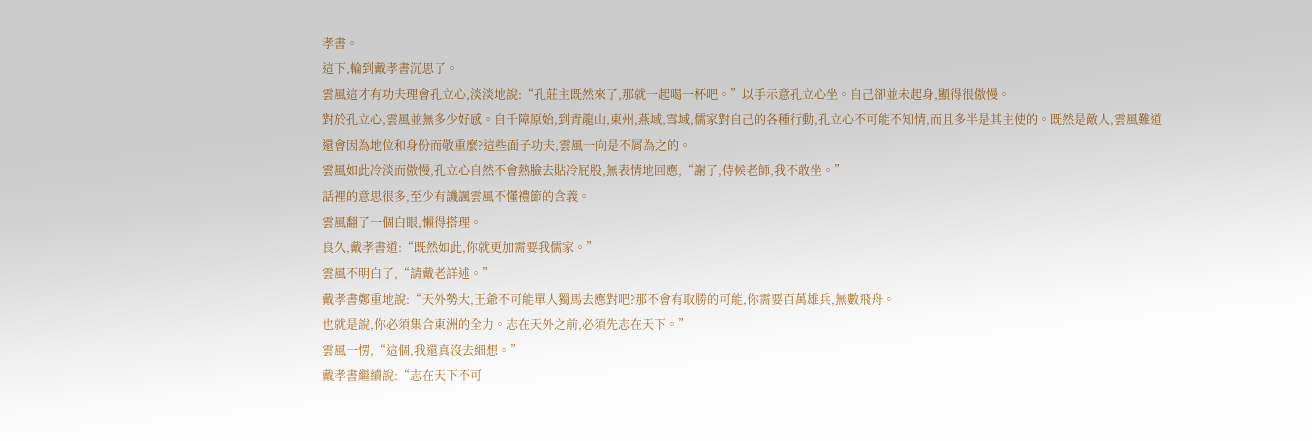孝書。
這下,輪到戴孝書沉思了。
雲風這才有功夫理會孔立心,淡淡地說:“孔莊主既然來了,那就一起喝一杯吧。”以手示意孔立心坐。自己卻並未起身,顯得很傲慢。
對於孔立心,雲風並無多少好感。自千障原始,到青龍山,東州,燕域,雪域,儒家對自己的各種行動,孔立心不可能不知情,而且多半是其主使的。既然是敵人,雲風難道還會因為地位和身份而敬重麼?這些面子功夫,雲風一向是不屑為之的。
雲風如此冷淡而傲慢,孔立心自然不會熱臉去貼冷屁股,無表情地回應,“謝了,侍候老師,我不敢坐。”
話裡的意思很多,至少有譏諷雲風不懂禮節的含義。
雲風翻了一個白眼,懶得搭理。
良久,戴孝書道:“既然如此,你就更加需要我儒家。”
雲風不明白了,“請戴老詳述。”
戴孝書鄭重地說:“天外勢大,王爺不可能單人獨馬去應對吧?那不會有取勝的可能,你需要百萬雄兵,無數飛舟。
也就是說,你必須集合東洲的全力。志在天外之前,必須先志在天下。”
雲風一愣,“這個,我還真沒去細想。”
戴孝書繼續說:“志在天下不可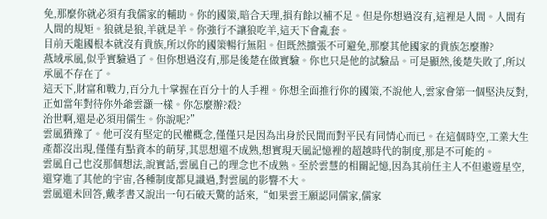免,那麼你就必須有我儒家的輔助。你的國策,暗合天理,損有餘以補不足。但是你想過沒有,這裡是人間。人間有人間的規矩。狼就是狼,羊就是羊。你強行不讓狼吃羊,這天下會亂套。
目前天龍國根本就沒有貴族,所以你的國策暢行無阻。但既然擴張不可避免,那麼其他國家的貴族怎麼辦?
燕域承風,似乎實驗過了。但你想過沒有,那是後楚在做實驗。你也只是他的試驗品。可是顯然,後楚失敗了,所以承風不存在了。
這天下,財富和戰力,百分九十掌握在百分十的人手裡。你想全面推行你的國策,不說他人,雲家會第一個堅決反對,正如當年對待你外爺雲灝一樣。你怎麼辦?殺?
治世啊,還是必須用儒生。你說呢?”
雲風猶豫了。他可沒有堅定的民權概念,僅僅只是因為出身於民間而對平民有同情心而已。在這個時空,工業大生產都沒出現,僅僅有點資本的萌芽,其思想還不成熟,想實現天風記憶裡的超越時代的制度,那是不可能的。
雲風自己也沒那個想法,說實話,雲風自己的理念也不成熟。至於雲慧的相關記憶,因為其前任主人不但遨遊星空,還穿進了其他的宇宙,各種制度都見識過,對雲風的影響不大。
雲風還未回答,戴孝書又說出一句石破天驚的話來,“如果雲王願認同儒家,儒家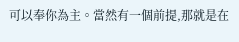可以奉你為主。當然有一個前提,那就是在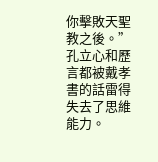你擊敗天聖教之後。”
孔立心和歷言都被戴孝書的話雷得失去了思維能力。